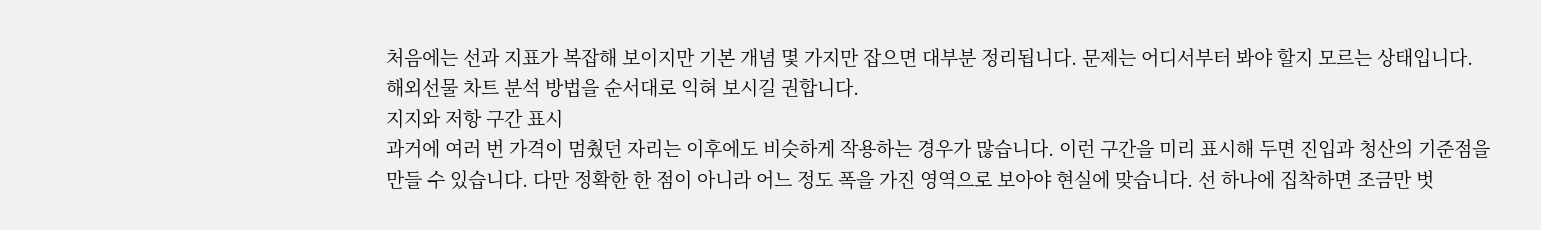처음에는 선과 지표가 복잡해 보이지만 기본 개념 몇 가지만 잡으면 대부분 정리됩니다. 문제는 어디서부터 봐야 할지 모르는 상태입니다. 해외선물 차트 분석 방법을 순서대로 익혀 보시길 권합니다.
지지와 저항 구간 표시
과거에 여러 번 가격이 멈췄던 자리는 이후에도 비슷하게 작용하는 경우가 많습니다. 이런 구간을 미리 표시해 두면 진입과 청산의 기준점을 만들 수 있습니다. 다만 정확한 한 점이 아니라 어느 정도 폭을 가진 영역으로 보아야 현실에 맞습니다. 선 하나에 집착하면 조금만 벗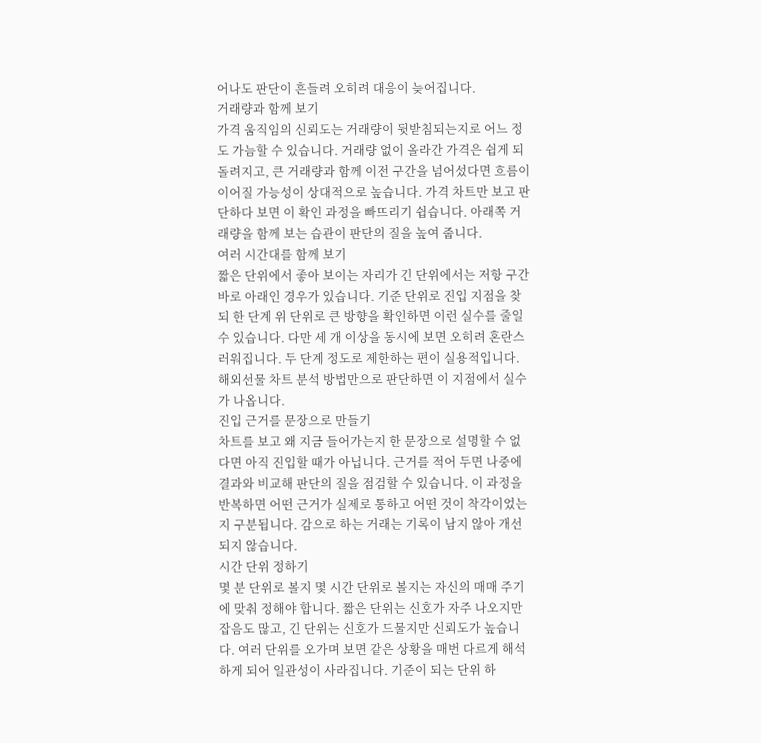어나도 판단이 흔들려 오히려 대응이 늦어집니다.
거래량과 함께 보기
가격 움직임의 신뢰도는 거래량이 뒷받침되는지로 어느 정도 가늠할 수 있습니다. 거래량 없이 올라간 가격은 쉽게 되돌려지고, 큰 거래량과 함께 이전 구간을 넘어섰다면 흐름이 이어질 가능성이 상대적으로 높습니다. 가격 차트만 보고 판단하다 보면 이 확인 과정을 빠뜨리기 쉽습니다. 아래쪽 거래량을 함께 보는 습관이 판단의 질을 높여 줍니다.
여러 시간대를 함께 보기
짧은 단위에서 좋아 보이는 자리가 긴 단위에서는 저항 구간 바로 아래인 경우가 있습니다. 기준 단위로 진입 지점을 찾되 한 단계 위 단위로 큰 방향을 확인하면 이런 실수를 줄일 수 있습니다. 다만 세 개 이상을 동시에 보면 오히려 혼란스러워집니다. 두 단계 정도로 제한하는 편이 실용적입니다. 해외선물 차트 분석 방법만으로 판단하면 이 지점에서 실수가 나옵니다.
진입 근거를 문장으로 만들기
차트를 보고 왜 지금 들어가는지 한 문장으로 설명할 수 없다면 아직 진입할 때가 아닙니다. 근거를 적어 두면 나중에 결과와 비교해 판단의 질을 점검할 수 있습니다. 이 과정을 반복하면 어떤 근거가 실제로 통하고 어떤 것이 착각이었는지 구분됩니다. 감으로 하는 거래는 기록이 남지 않아 개선되지 않습니다.
시간 단위 정하기
몇 분 단위로 볼지 몇 시간 단위로 볼지는 자신의 매매 주기에 맞춰 정해야 합니다. 짧은 단위는 신호가 자주 나오지만 잡음도 많고, 긴 단위는 신호가 드물지만 신뢰도가 높습니다. 여러 단위를 오가며 보면 같은 상황을 매번 다르게 해석하게 되어 일관성이 사라집니다. 기준이 되는 단위 하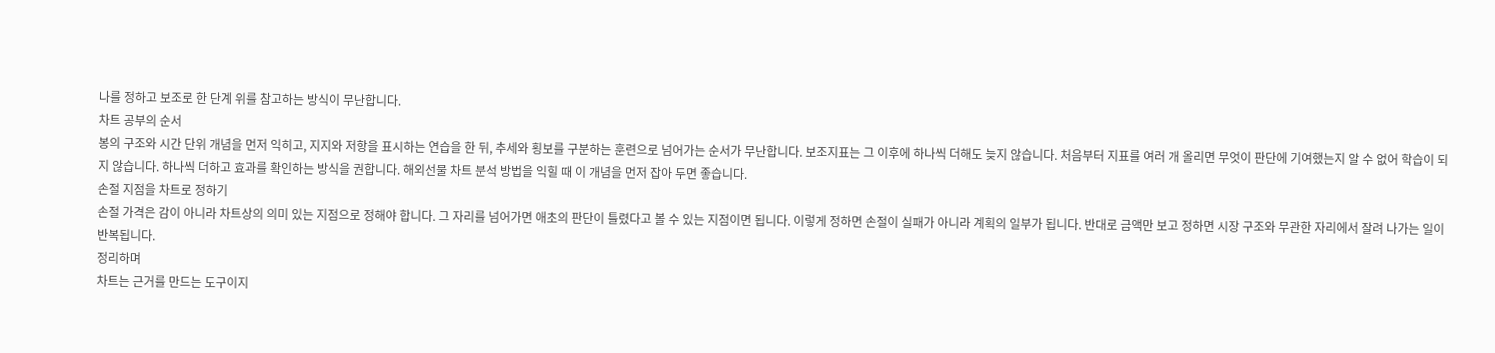나를 정하고 보조로 한 단계 위를 참고하는 방식이 무난합니다.
차트 공부의 순서
봉의 구조와 시간 단위 개념을 먼저 익히고, 지지와 저항을 표시하는 연습을 한 뒤, 추세와 횡보를 구분하는 훈련으로 넘어가는 순서가 무난합니다. 보조지표는 그 이후에 하나씩 더해도 늦지 않습니다. 처음부터 지표를 여러 개 올리면 무엇이 판단에 기여했는지 알 수 없어 학습이 되지 않습니다. 하나씩 더하고 효과를 확인하는 방식을 권합니다. 해외선물 차트 분석 방법을 익힐 때 이 개념을 먼저 잡아 두면 좋습니다.
손절 지점을 차트로 정하기
손절 가격은 감이 아니라 차트상의 의미 있는 지점으로 정해야 합니다. 그 자리를 넘어가면 애초의 판단이 틀렸다고 볼 수 있는 지점이면 됩니다. 이렇게 정하면 손절이 실패가 아니라 계획의 일부가 됩니다. 반대로 금액만 보고 정하면 시장 구조와 무관한 자리에서 잘려 나가는 일이 반복됩니다.
정리하며
차트는 근거를 만드는 도구이지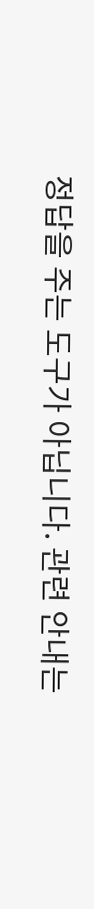정답을 주는 도구가 아닙니다. 관련 안내는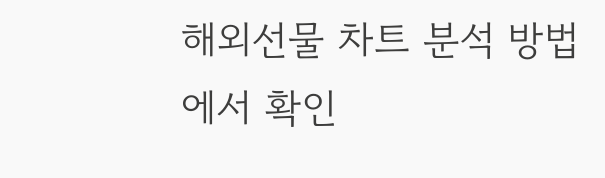해외선물 차트 분석 방법에서 확인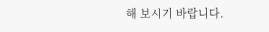해 보시기 바랍니다.